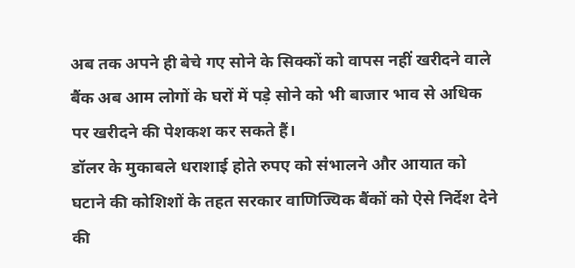अब तक अपने ही बेचे गए सोने के सिक्कों को वापस नहीं खरीदने वाले बैंक अब आम लोगों के घरों में पड़े सोने को भी बाजार भाव से अधिक पर खरीदने की पेशकश कर सकते हैं।
डॉलर के मुकाबले धराशाई होते रुपए को संभालने और आयात को घटाने की कोशिशों के तहत सरकार वाणिज्यिक बैंकों को ऐसे निर्देश देने की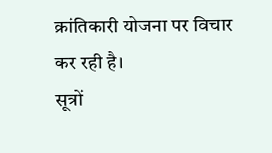क्रांतिकारी योजना पर विचार कर रही है।
सूत्रों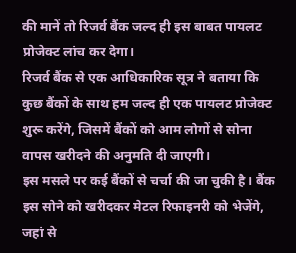की मानें तो रिजर्व बैंक जल्द ही इस बाबत पायलट प्रोजेक्ट लांच कर देगा।
रिजर्व बैंक से एक आधिकारिक सूत्र ने बताया कि कुछ बैंकों के साथ हम जल्द ही एक पायलट प्रोजेक्ट शुरू करेंगे, जिसमें बैंकों को आम लोगों से सोना वापस खरीदने की अनुमति दी जाएगी।
इस मसले पर कई बैंकों से चर्चा की जा चुकी है। बैंक इस सोने को खरीदकर मेटल रिफाइनरी को भेजेंगे, जहां से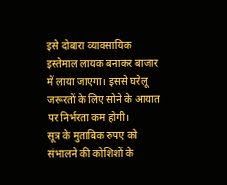इसे दोबारा व्यावसायिक इस्तेमाल लायक बनाकर बाजार में लाया जाएगा। इससे घरेलू जरूरतों के लिए सोने के आयात पर निर्भरता कम होगी।
सूत्र के मुताबिक रुपए को संभालने की कोशिशों के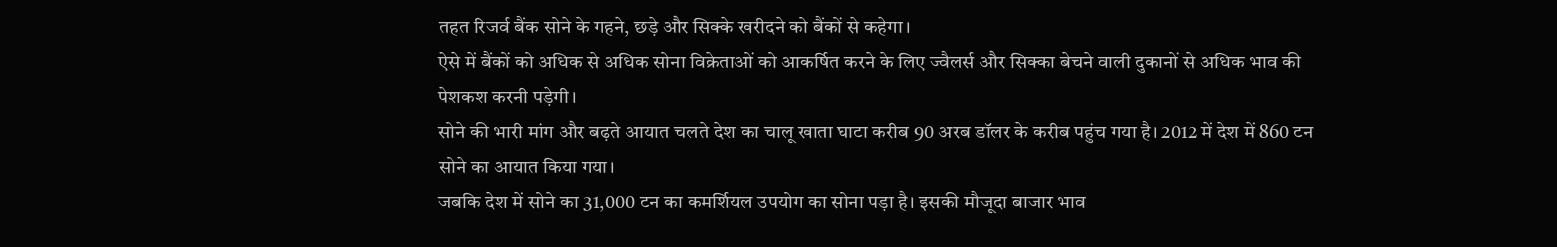तहत रिजर्व बैंक सोने के गहने, छड़े और सिक्के खरीदने को बैंकों से कहेगा।
ऐसे में बैंकों को अधिक से अधिक सोना विक्रेताओं को आकर्षित करने के लिए ज्वैलर्स और सिक्का बेचने वाली दुकानों से अधिक भाव की पेशकश करनी पड़ेगी।
सोने की भारी मांग और बढ़ते आयात चलते देश का चालू खाता घाटा करीब 90 अरब डॉलर के करीब पहुंच गया है। 2012 में देश में 860 टन सोने का आयात किया गया।
जबकि देश में सोने का 31,000 टन का कमर्शियल उपयोग का सोना पड़ा है। इसकी मौजूदा बाजार भाव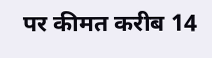पर कीमत करीब 14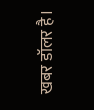खबर डॉलर है।